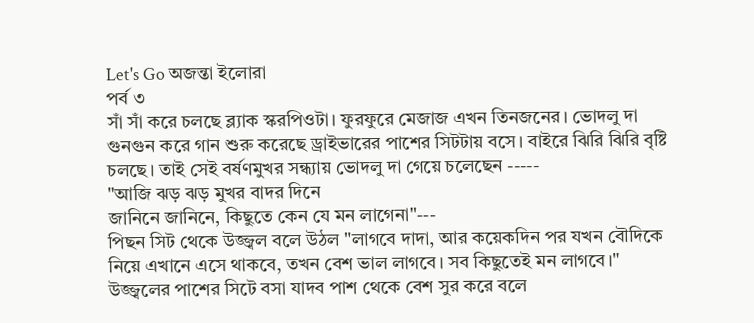Let's Go অজন্তা ইলোরা
পর্ব ৩
সাঁ সাঁ করে চলছে ব্ল্যাক স্করপিওটা। ফুরফুরে মেজাজ এখন তিনজনের। ভোদলু দা গুনগুন করে গান শুরু করেছে ড্রাইভারের পাশের সিটটায় বসে। বাইরে ঝিরি ঝিরি বৃষ্টি চলছে। তাই সেই বর্ষণমুখর সন্ধ্যায় ভোদলু দা গেয়ে চলেছেন -----
"আজি ঝড় ঝড় মুখর বাদর দিনে
জানিনে জানিনে, কিছুতে কেন যে মন লাগেনা"---
পিছন সিট থেকে উজ্জ্বল বলে উঠল "লাগবে দাদা, আর কয়েকদিন পর যখন বৌদিকে নিয়ে এখানে এসে থাকবে, তখন বেশ ভাল লাগবে। সব কিছুতেই মন লাগবে।"
উজ্জ্বলের পাশের সিটে বসা যাদব পাশ থেকে বেশ সুর করে বলে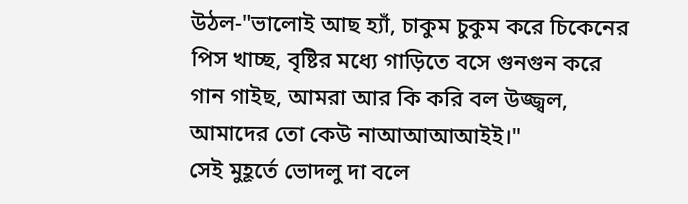উঠল-"ভালোই আছ হ্যাঁ, চাকুম চুকুম করে চিকেনের পিস খাচ্ছ, বৃষ্টির মধ্যে গাড়িতে বসে গুনগুন করে গান গাইছ, আমরা আর কি করি বল উজ্জ্বল, আমাদের তো কেউ নাআআআআইই।"
সেই মুহূর্তে ভোদলু দা বলে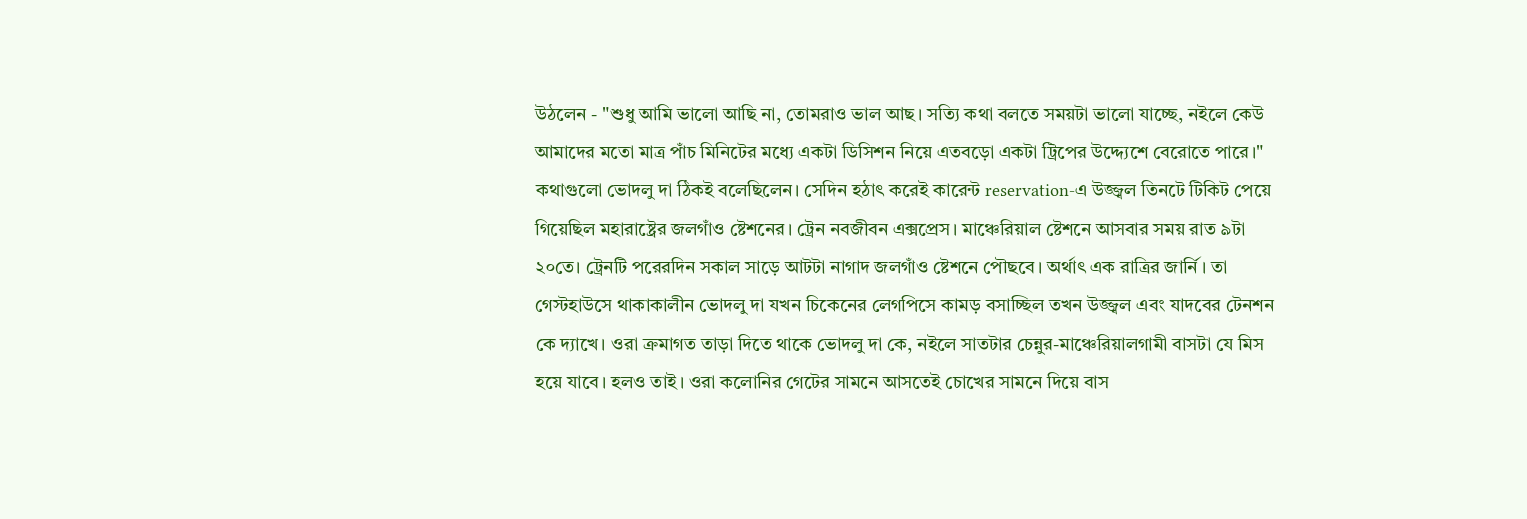উঠলেন - "শুধু আমি ভালো আছি না, তোমরাও ভাল আছ। সত্যি কথা বলতে সময়টা ভালো যাচ্ছে, নইলে কেউ আমাদের মতো মাত্র পাঁচ মিনিটের মধ্যে একটা ডিসিশন নিয়ে এতবড়ো একটা ট্রিপের উদ্দ্যেশে বেরোতে পারে।"
কথাগুলো ভোদলু দা ঠিকই বলেছিলেন। সেদিন হঠাৎ করেই কারেন্ট reservation-এ উজ্জ্বল তিনটে টিকিট পেয়ে গিয়েছিল মহারাষ্ট্রের জলগাঁও ষ্টেশনের। ট্রেন নবজীবন এক্সপ্রেস। মাঞ্চেরিয়াল ষ্টেশনে আসবার সময় রাত ৯টা ২০তে। ট্রেনটি পরেরদিন সকাল সাড়ে আটটা নাগাদ জলগাঁও ষ্টেশনে পৌছবে। অর্থাৎ এক রাত্রির জার্নি। তা গেস্টহাউসে থাকাকালীন ভোদলু দা যখন চিকেনের লেগপিসে কামড় বসাচ্ছিল তখন উজ্জ্বল এবং যাদবের টেনশন কে দ্যাখে। ওরা ক্রমাগত তাড়া দিতে থাকে ভোদলু দা কে, নইলে সাতটার চেন্নুর-মাঞ্চেরিয়ালগামী বাসটা যে মিস হয়ে যাবে। হলও তাই। ওরা কলোনির গেটের সামনে আসতেই চোখের সামনে দিয়ে বাস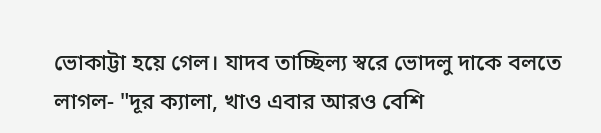ভোকাট্টা হয়ে গেল। যাদব তাচ্ছিল্য স্বরে ভোদলু দাকে বলতে লাগল- "দূর ক্যালা, খাও এবার আরও বেশি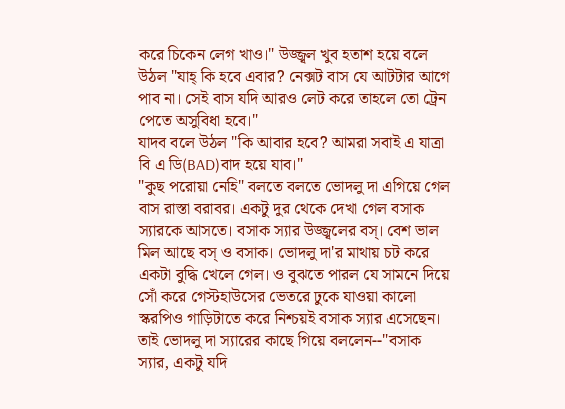করে চিকেন লেগ খাও।" উজ্জ্বল খুব হতাশ হয়ে বলে উঠল "যাহ্ কি হবে এবার? নেক্সট বাস যে আটটার আগে পাব না। সেই বাস যদি আরও লেট করে তাহলে তো ট্রেন পেতে অসুবিধা হবে।"
যাদব বলে উঠল "কি আবার হবে? আমরা সবাই এ যাত্রা বি এ ডি(BAD)বাদ হয়ে যাব।"
"কুছ পরোয়া নেহি" বলতে বলতে ভোদলু দা এগিয়ে গেল বাস রাস্তা বরাবর। একটু দুর থেকে দেখা গেল বসাক স্যারকে আসতে। বসাক স্যার উজ্জ্বলের বস্। বেশ ভাল মিল আছে বস্ ও বসাক। ভোদলু দা'র মাথায় চট করে একটা বুদ্ধি খেলে গেল। ও বুঝতে পারল যে সামনে দিয়ে সোঁ করে গেস্টহাউসের ভেতরে ঢুকে যাওয়া কালো স্করপিও গাড়িটাতে করে নিশ্চয়ই বসাক স্যার এসেছেন। তাই ভোদলু দা স্যারের কাছে গিয়ে বললেন--"বসাক স্যার, একটু যদি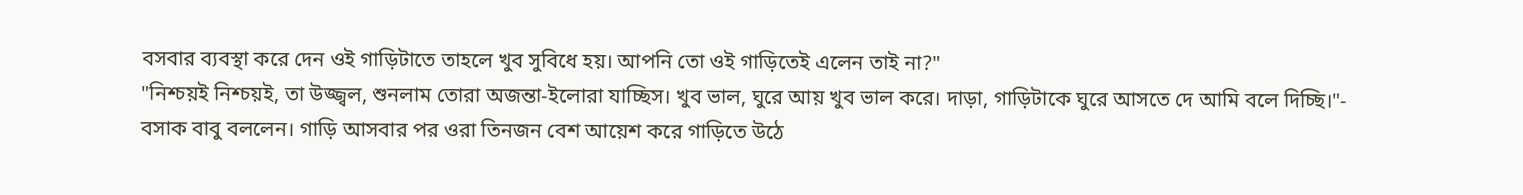বসবার ব্যবস্থা করে দেন ওই গাড়িটাতে তাহলে খুব সুবিধে হয়। আপনি তো ওই গাড়িতেই এলেন তাই না?"
"নিশ্চয়ই নিশ্চয়ই, তা উজ্জ্বল, শুনলাম তোরা অজন্তা-ইলোরা যাচ্ছিস। খুব ভাল, ঘুরে আয় খুব ভাল করে। দাড়া, গাড়িটাকে ঘুরে আসতে দে আমি বলে দিচ্ছি।"- বসাক বাবু বললেন। গাড়ি আসবার পর ওরা তিনজন বেশ আয়েশ করে গাড়িতে উঠে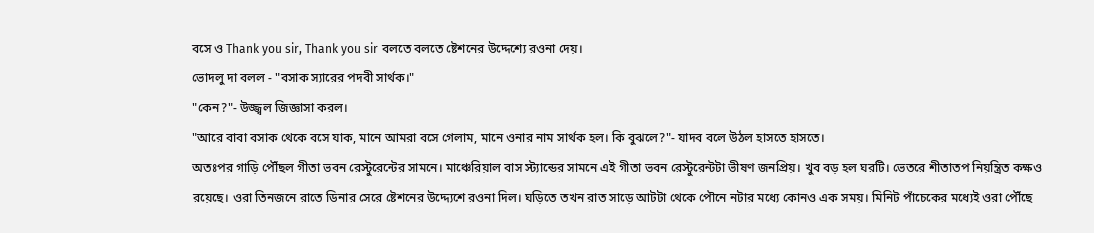বসে ও Thank you sir, Thank you sir বলতে বলতে ষ্টেশনের উদ্দেশ্যে রওনা দেয়।
ভোদলু দা বলল - "বসাক স্যারের পদবী সার্থক।"
"কেন?"- উজ্জ্বল জিজ্ঞাসা করল।
"আরে বাবা বসাক থেকে বসে যাক, মানে আমরা বসে গেলাম, মানে ওনার নাম সার্থক হল। কি বুঝলে?"- যাদব বলে উঠল হাসতে হাসতে।
অতঃপর গাড়ি পৌঁছল গীতা ভবন রেস্টুরেন্টের সামনে। মাঞ্চেরিয়াল বাস স্ট্যান্ডের সামনে এই গীতা ভবন রেস্টুরেন্টটা ভীষণ জনপ্রিয়। খুব বড় হল ঘরটি। ভেতরে শীতাতপ নিয়ন্ত্রিত কক্ষও রয়েছে। ওরা তিনজনে রাতে ডিনার সেরে ষ্টেশনের উদ্দ্যেশে রওনা দিল। ঘড়িতে তখন রাত সাড়ে আটটা থেকে পৌনে নটার মধ্যে কোনও এক সময়। মিনিট পাঁচেকের মধ্যেই ওরা পৌঁছে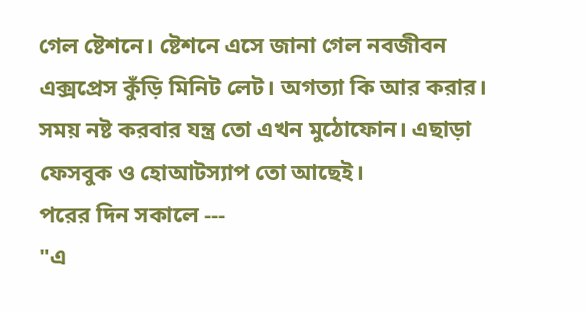গেল ষ্টেশনে। ষ্টেশনে এসে জানা গেল নবজীবন এক্সপ্রেস কুঁড়ি মিনিট লেট। অগত্যা কি আর করার। সময় নষ্ট করবার যন্ত্র তো এখন মুঠোফোন। এছাড়া ফেসবুক ও হোআটস্যাপ তো আছেই।
পরের দিন সকালে ---
"এ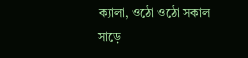ক্যালা, ওঠো ওঠো সকাল সাড়ে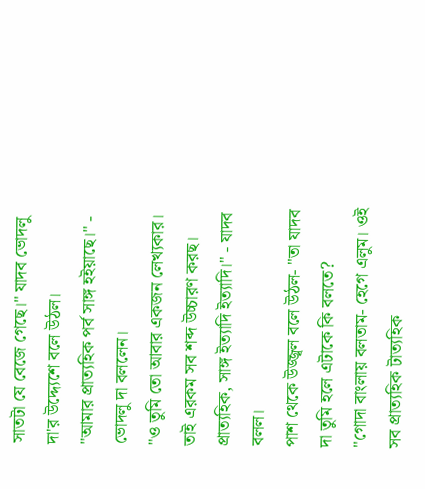সাতটা যে বেজে গেছে।" যাদব ভোদলু দা'র উদ্দ্যেশে বলে উঠল।
"আমার প্রাত্যহিক পর্ব সাঙ্গ হইয়াছে।" - ভোদলু দা বললেন।
"ও তুমি তো আবার একজন লেখ্যকার। তাই এরকম সব শব্দ উচ্চারণ করছ। প্রাত্যহিক, সাঙ্গ ইত্যাদি ইত্যাদি।" - যাদব বলল।
পাশ থেকে উজ্জ্বল বলে উঠল- "তা যাদব দা তুমি হলে এটাকে কি বলতে?
"গোদা বাংলায় বলতাম- হেগে এলুম। ওই সব প্রাত্যহিক টাত্যহিক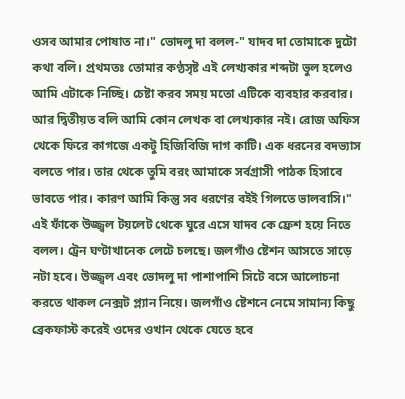ওসব আমার পোষাত না।" ভোদলু দা বলল-" যাদব দা তোমাকে দুটো কথা বলি। প্রথমতঃ তোমার কণ্ঠসৃষ্ট এই লেখ্যকার শব্দটা ভুল হলেও আমি এটাকে নিচ্ছি। চেষ্টা করব সময় মতো এটিকে ব্যবহার করবার। আর দ্বিতীয়ত বলি আমি কোন লেখক বা লেখ্যকার নই। রোজ অফিস থেকে ফিরে কাগজে একটু হিজিবিজি দাগ কাটি। এক ধরনের বদভ্যাস বলতে পার। তার থেকে তুমি বরং আমাকে সর্বগ্রাসী পাঠক হিসাবে ভাবতে পার। কারণ আমি কিন্তু সব ধরণের বইই গিলতে ভালবাসি।"
এই ফাঁকে উজ্জ্বল টয়লেট থেকে ঘুরে এসে যাদব কে ফ্রেশ হয়ে নিতে বলল। ট্রেন ঘণ্টাখানেক লেটে চলছে। জলগাঁও ষ্টেশন আসতে সাড়ে নটা হবে। উজ্জ্বল এবং ভোদলু দা পাশাপাশি সিটে বসে আলোচনা করতে থাকল নেক্সট প্ল্যান নিয়ে। জলগাঁও ষ্টেশনে নেমে সামান্য কিছু ব্রেকফাস্ট করেই ওদের ওখান থেকে যেতে হবে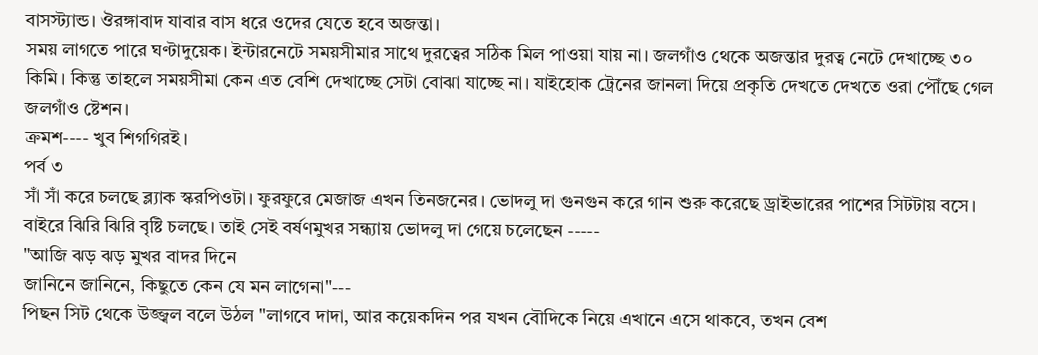বাসস্ট্যান্ড। ঔরঙ্গাবাদ যাবার বাস ধরে ওদের যেতে হবে অজন্তা।
সময় লাগতে পারে ঘণ্টাদুয়েক। ইন্টারনেটে সময়সীমার সাথে দুরত্বের সঠিক মিল পাওয়া যায় না। জলগাঁও থেকে অজন্তার দুরত্ব নেটে দেখাচ্ছে ৩০ কিমি। কিন্তু তাহলে সময়সীমা কেন এত বেশি দেখাচ্ছে সেটা বোঝা যাচ্ছে না। যাইহোক ট্রেনের জানলা দিয়ে প্রকৃতি দেখতে দেখতে ওরা পৌঁছে গেল জলগাঁও ষ্টেশন।
ক্রমশ---- খুব শিগগিরই।
পর্ব ৩
সাঁ সাঁ করে চলছে ব্ল্যাক স্করপিওটা। ফুরফুরে মেজাজ এখন তিনজনের। ভোদলু দা গুনগুন করে গান শুরু করেছে ড্রাইভারের পাশের সিটটায় বসে। বাইরে ঝিরি ঝিরি বৃষ্টি চলছে। তাই সেই বর্ষণমুখর সন্ধ্যায় ভোদলু দা গেয়ে চলেছেন -----
"আজি ঝড় ঝড় মুখর বাদর দিনে
জানিনে জানিনে, কিছুতে কেন যে মন লাগেনা"---
পিছন সিট থেকে উজ্জ্বল বলে উঠল "লাগবে দাদা, আর কয়েকদিন পর যখন বৌদিকে নিয়ে এখানে এসে থাকবে, তখন বেশ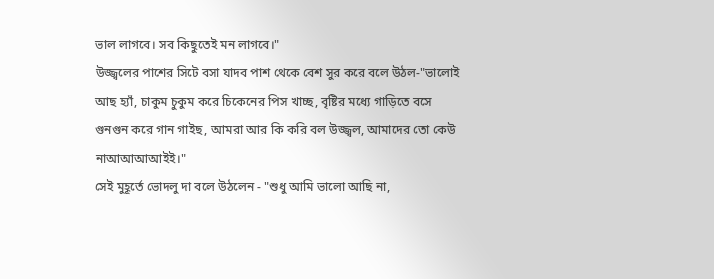ভাল লাগবে। সব কিছুতেই মন লাগবে।"
উজ্জ্বলের পাশের সিটে বসা যাদব পাশ থেকে বেশ সুর করে বলে উঠল-"ভালোই আছ হ্যাঁ, চাকুম চুকুম করে চিকেনের পিস খাচ্ছ, বৃষ্টির মধ্যে গাড়িতে বসে গুনগুন করে গান গাইছ, আমরা আর কি করি বল উজ্জ্বল, আমাদের তো কেউ নাআআআআইই।"
সেই মুহূর্তে ভোদলু দা বলে উঠলেন - "শুধু আমি ভালো আছি না,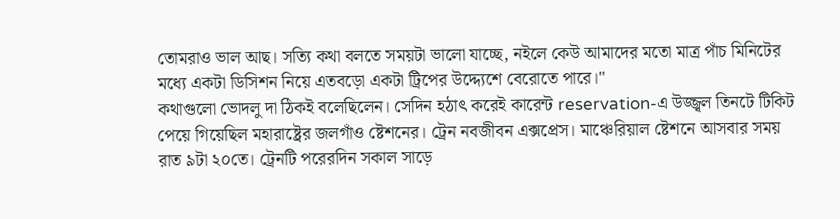তোমরাও ভাল আছ। সত্যি কথা বলতে সময়টা ভালো যাচ্ছে, নইলে কেউ আমাদের মতো মাত্র পাঁচ মিনিটের মধ্যে একটা ডিসিশন নিয়ে এতবড়ো একটা ট্রিপের উদ্দ্যেশে বেরোতে পারে।"
কথাগুলো ভোদলু দা ঠিকই বলেছিলেন। সেদিন হঠাৎ করেই কারেন্ট reservation-এ উজ্জ্বল তিনটে টিকিট পেয়ে গিয়েছিল মহারাষ্ট্রের জলগাঁও ষ্টেশনের। ট্রেন নবজীবন এক্সপ্রেস। মাঞ্চেরিয়াল ষ্টেশনে আসবার সময় রাত ৯টা ২০তে। ট্রেনটি পরেরদিন সকাল সাড়ে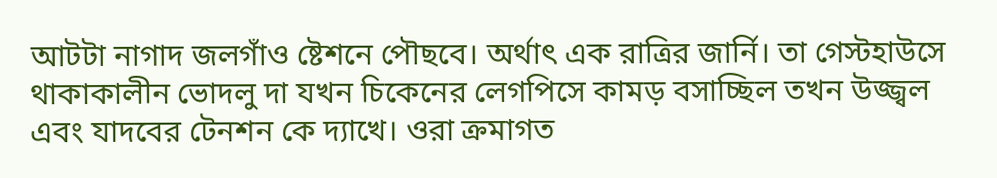আটটা নাগাদ জলগাঁও ষ্টেশনে পৌছবে। অর্থাৎ এক রাত্রির জার্নি। তা গেস্টহাউসে থাকাকালীন ভোদলু দা যখন চিকেনের লেগপিসে কামড় বসাচ্ছিল তখন উজ্জ্বল এবং যাদবের টেনশন কে দ্যাখে। ওরা ক্রমাগত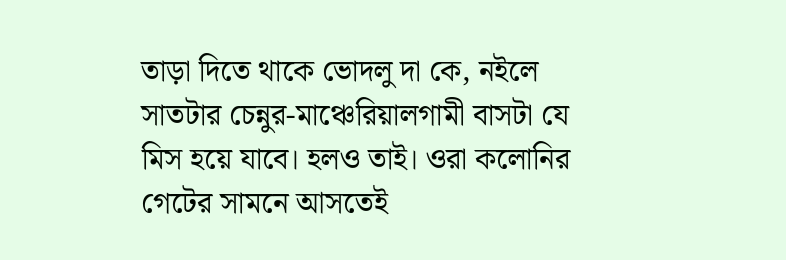তাড়া দিতে থাকে ভোদলু দা কে, নইলে সাতটার চেন্নুর-মাঞ্চেরিয়ালগামী বাসটা যে মিস হয়ে যাবে। হলও তাই। ওরা কলোনির গেটের সামনে আসতেই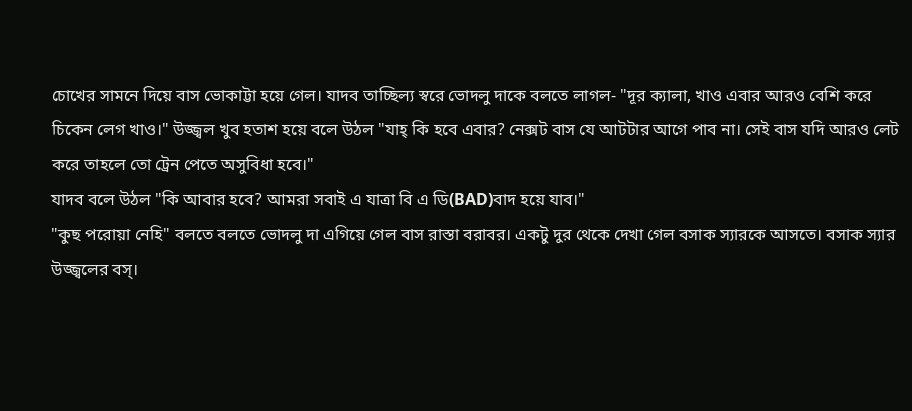চোখের সামনে দিয়ে বাস ভোকাট্টা হয়ে গেল। যাদব তাচ্ছিল্য স্বরে ভোদলু দাকে বলতে লাগল- "দূর ক্যালা, খাও এবার আরও বেশি করে চিকেন লেগ খাও।" উজ্জ্বল খুব হতাশ হয়ে বলে উঠল "যাহ্ কি হবে এবার? নেক্সট বাস যে আটটার আগে পাব না। সেই বাস যদি আরও লেট করে তাহলে তো ট্রেন পেতে অসুবিধা হবে।"
যাদব বলে উঠল "কি আবার হবে? আমরা সবাই এ যাত্রা বি এ ডি(BAD)বাদ হয়ে যাব।"
"কুছ পরোয়া নেহি" বলতে বলতে ভোদলু দা এগিয়ে গেল বাস রাস্তা বরাবর। একটু দুর থেকে দেখা গেল বসাক স্যারকে আসতে। বসাক স্যার উজ্জ্বলের বস্।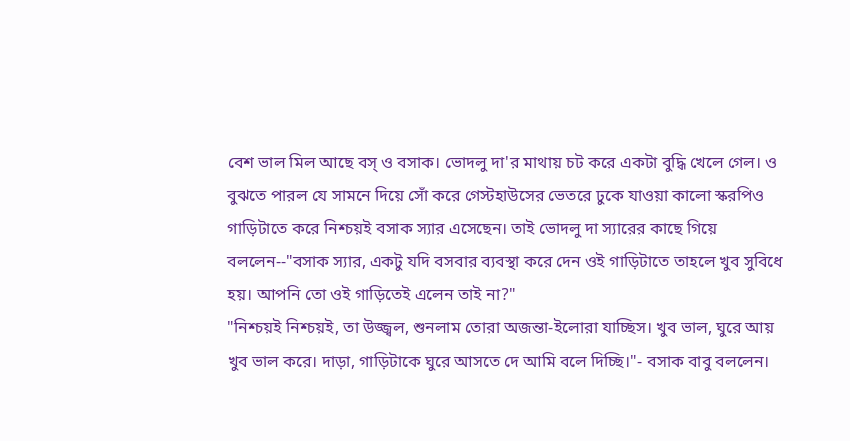বেশ ভাল মিল আছে বস্ ও বসাক। ভোদলু দা'র মাথায় চট করে একটা বুদ্ধি খেলে গেল। ও বুঝতে পারল যে সামনে দিয়ে সোঁ করে গেস্টহাউসের ভেতরে ঢুকে যাওয়া কালো স্করপিও গাড়িটাতে করে নিশ্চয়ই বসাক স্যার এসেছেন। তাই ভোদলু দা স্যারের কাছে গিয়ে বললেন--"বসাক স্যার, একটু যদি বসবার ব্যবস্থা করে দেন ওই গাড়িটাতে তাহলে খুব সুবিধে হয়। আপনি তো ওই গাড়িতেই এলেন তাই না?"
"নিশ্চয়ই নিশ্চয়ই, তা উজ্জ্বল, শুনলাম তোরা অজন্তা-ইলোরা যাচ্ছিস। খুব ভাল, ঘুরে আয় খুব ভাল করে। দাড়া, গাড়িটাকে ঘুরে আসতে দে আমি বলে দিচ্ছি।"- বসাক বাবু বললেন।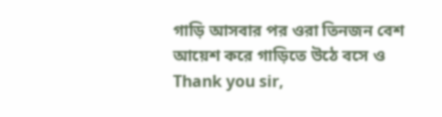গাড়ি আসবার পর ওরা তিনজন বেশ আয়েশ করে গাড়িতে উঠে বসে ও Thank you sir,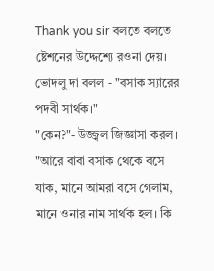Thank you sir বলতে বলতে ষ্টেশনের উদ্দেশ্যে রওনা দেয়।
ভোদলু দা বলল - "বসাক স্যারের পদবী সার্থক।"
"কেন?"- উজ্জ্বল জিজ্ঞাসা করল।
"আরে বাবা বসাক থেকে বসে যাক, মানে আমরা বসে গেলাম, মানে ওনার নাম সার্থক হল। কি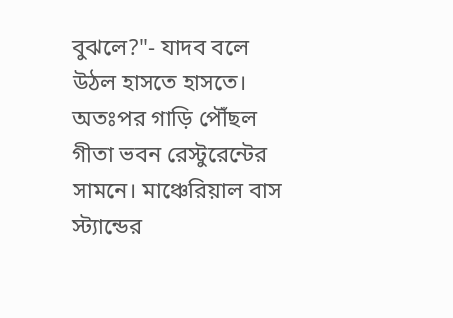বুঝলে?"- যাদব বলে উঠল হাসতে হাসতে।
অতঃপর গাড়ি পৌঁছল গীতা ভবন রেস্টুরেন্টের সামনে। মাঞ্চেরিয়াল বাস স্ট্যান্ডের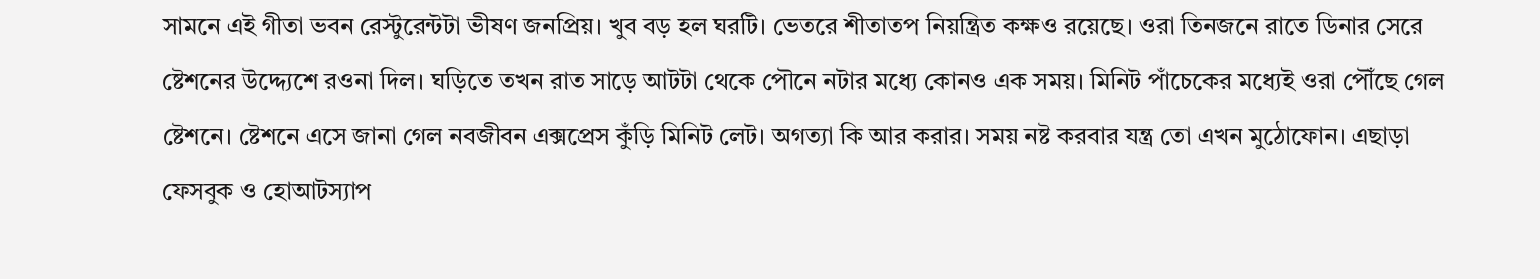সামনে এই গীতা ভবন রেস্টুরেন্টটা ভীষণ জনপ্রিয়। খুব বড় হল ঘরটি। ভেতরে শীতাতপ নিয়ন্ত্রিত কক্ষও রয়েছে। ওরা তিনজনে রাতে ডিনার সেরে ষ্টেশনের উদ্দ্যেশে রওনা দিল। ঘড়িতে তখন রাত সাড়ে আটটা থেকে পৌনে নটার মধ্যে কোনও এক সময়। মিনিট পাঁচেকের মধ্যেই ওরা পৌঁছে গেল ষ্টেশনে। ষ্টেশনে এসে জানা গেল নবজীবন এক্সপ্রেস কুঁড়ি মিনিট লেট। অগত্যা কি আর করার। সময় নষ্ট করবার যন্ত্র তো এখন মুঠোফোন। এছাড়া ফেসবুক ও হোআটস্যাপ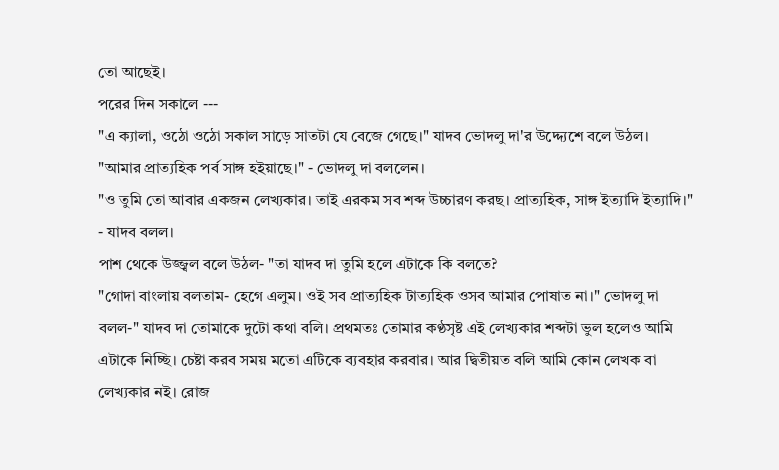তো আছেই।
পরের দিন সকালে ---
"এ ক্যালা, ওঠো ওঠো সকাল সাড়ে সাতটা যে বেজে গেছে।" যাদব ভোদলু দা'র উদ্দ্যেশে বলে উঠল।
"আমার প্রাত্যহিক পর্ব সাঙ্গ হইয়াছে।" - ভোদলু দা বললেন।
"ও তুমি তো আবার একজন লেখ্যকার। তাই এরকম সব শব্দ উচ্চারণ করছ। প্রাত্যহিক, সাঙ্গ ইত্যাদি ইত্যাদি।" - যাদব বলল।
পাশ থেকে উজ্জ্বল বলে উঠল- "তা যাদব দা তুমি হলে এটাকে কি বলতে?
"গোদা বাংলায় বলতাম- হেগে এলুম। ওই সব প্রাত্যহিক টাত্যহিক ওসব আমার পোষাত না।" ভোদলু দা বলল-" যাদব দা তোমাকে দুটো কথা বলি। প্রথমতঃ তোমার কণ্ঠসৃষ্ট এই লেখ্যকার শব্দটা ভুল হলেও আমি এটাকে নিচ্ছি। চেষ্টা করব সময় মতো এটিকে ব্যবহার করবার। আর দ্বিতীয়ত বলি আমি কোন লেখক বা লেখ্যকার নই। রোজ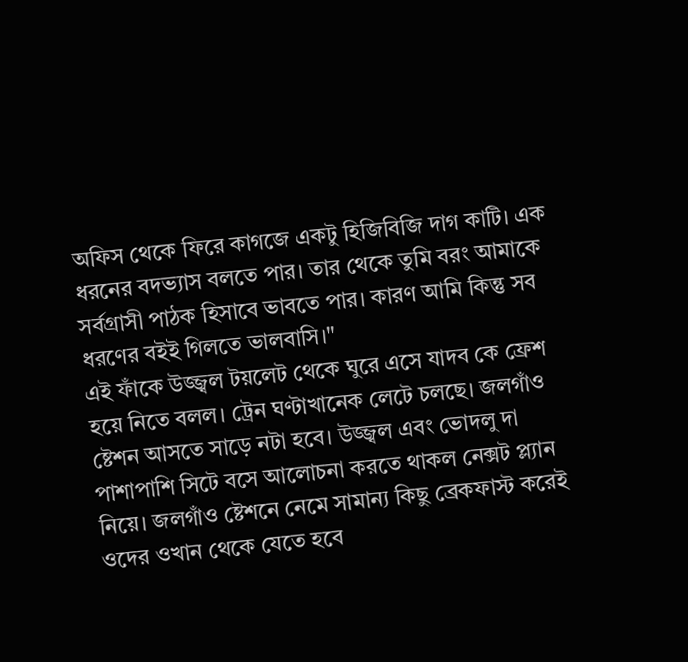অফিস থেকে ফিরে কাগজে একটু হিজিবিজি দাগ কাটি। এক ধরনের বদভ্যাস বলতে পার। তার থেকে তুমি বরং আমাকে সর্বগ্রাসী পাঠক হিসাবে ভাবতে পার। কারণ আমি কিন্তু সব ধরণের বইই গিলতে ভালবাসি।"
এই ফাঁকে উজ্জ্বল টয়লেট থেকে ঘুরে এসে যাদব কে ফ্রেশ হয়ে নিতে বলল। ট্রেন ঘণ্টাখানেক লেটে চলছে। জলগাঁও ষ্টেশন আসতে সাড়ে নটা হবে। উজ্জ্বল এবং ভোদলু দা পাশাপাশি সিটে বসে আলোচনা করতে থাকল নেক্সট প্ল্যান নিয়ে। জলগাঁও ষ্টেশনে নেমে সামান্য কিছু ব্রেকফাস্ট করেই ওদের ওখান থেকে যেতে হবে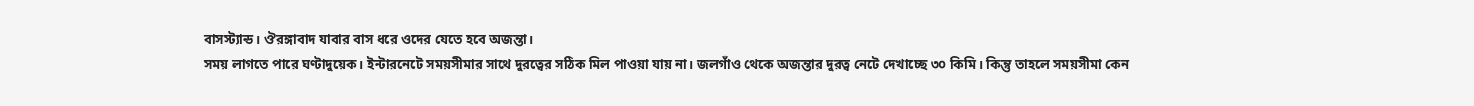বাসস্ট্যান্ড। ঔরঙ্গাবাদ যাবার বাস ধরে ওদের যেতে হবে অজন্তা।
সময় লাগতে পারে ঘণ্টাদুয়েক। ইন্টারনেটে সময়সীমার সাথে দুরত্বের সঠিক মিল পাওয়া যায় না। জলগাঁও থেকে অজন্তার দুরত্ব নেটে দেখাচ্ছে ৩০ কিমি। কিন্তু তাহলে সময়সীমা কেন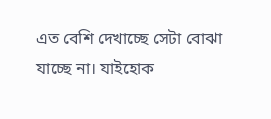এত বেশি দেখাচ্ছে সেটা বোঝা যাচ্ছে না। যাইহোক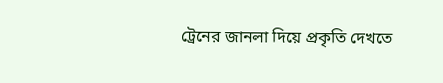ট্রেনের জানলা দিয়ে প্রকৃতি দেখতে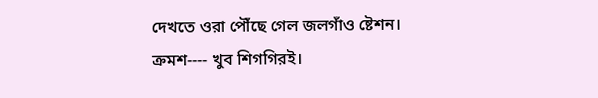দেখতে ওরা পৌঁছে গেল জলগাঁও ষ্টেশন।
ক্রমশ---- খুব শিগগিরই।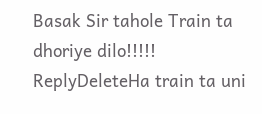Basak Sir tahole Train ta dhoriye dilo!!!!!
ReplyDeleteHa train ta uni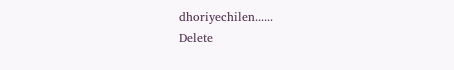dhoriyechilen......
Delete